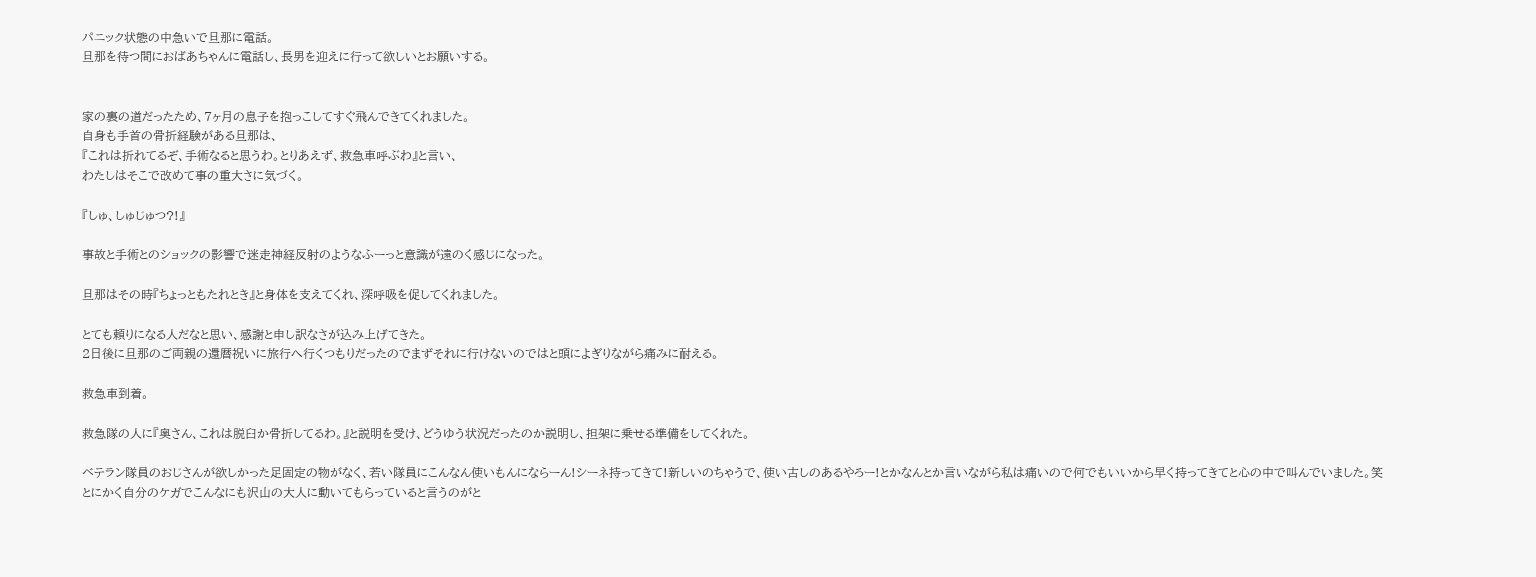パニック状態の中急いで旦那に電話。
旦那を待つ間におばあちゃんに電話し、長男を迎えに行って欲しいとお願いする。


家の裏の道だったため、7ヶ月の息子を抱っこしてすぐ飛んできてくれました。
自身も手首の骨折経験がある旦那は、
『これは折れてるぞ、手術なると思うわ。とりあえず、救急車呼ぶわ』と言い、
わたしはそこで改めて事の重大さに気づく。

『しゅ、しゅじゅつ?!』

事故と手術とのショックの影響で迷走神経反射のようなふーっと意識が遠のく感じになった。

旦那はその時『ちょっともたれとき』と身体を支えてくれ、深呼吸を促してくれました。

とても頼りになる人だなと思い、感謝と申し訳なさが込み上げてきた。
2日後に旦那のご両親の還暦祝いに旅行へ行くつもりだったのでまずそれに行けないのではと頭によぎりながら痛みに耐える。

救急車到着。

救急隊の人に『奥さん、これは脱臼か骨折してるわ。』と説明を受け、どうゆう状況だったのか説明し、担架に乗せる準備をしてくれた。

ベテラン隊員のおじさんが欲しかった足固定の物がなく、若い隊員にこんなん使いもんにならーん!シーネ持ってきて!新しいのちゃうで、使い古しのあるやろー!とかなんとか言いながら私は痛いので何でもいいから早く持ってきてと心の中で叫んでいました。笑
とにかく自分のケガでこんなにも沢山の大人に動いてもらっていると言うのがと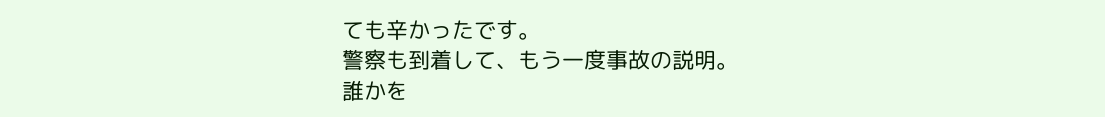ても辛かったです。
警察も到着して、もう一度事故の説明。
誰かを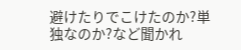避けたりでこけたのか?単独なのか?など聞かれ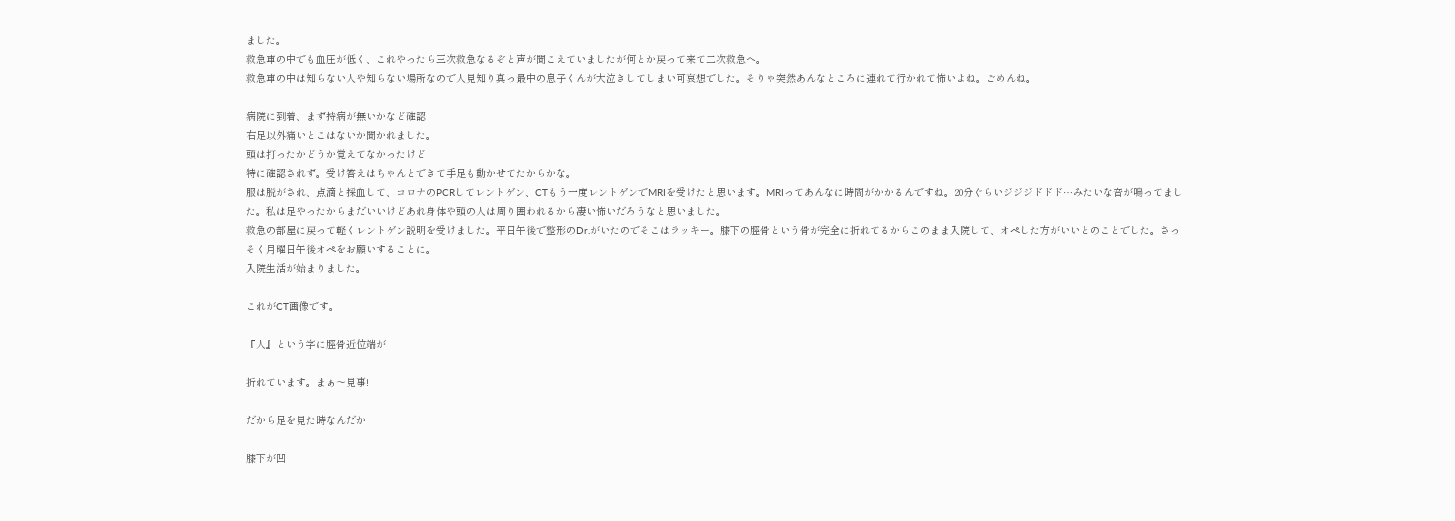ました。
救急車の中でも血圧が低く、これやったら三次救急なるぞと声が聞こえていましたが何とか戻って来て二次救急へ。
救急車の中は知らない人や知らない場所なので人見知り真っ最中の息子くんが大泣きしてしまい可哀想でした。そりゃ突然あんなところに連れて行かれて怖いよね。ごめんね。

病院に到着、まず持病が無いかなど確認
右足以外痛いとこはないか聞かれました。
頭は打ったかどうか覚えてなかったけど
特に確認されず。受け答えはちゃんとできて手足も動かせてたからかな。
服は脱がされ、点滴と採血して、コロナのPCRしてレントゲン、CTもう一度レントゲンでMRIを受けたと思います。MRIってあんなに時間がかかるんですね。20分ぐらいジジジドドド…みたいな音が鳴ってました。私は足やったからまだいいけどあれ身体や頭の人は周り囲われるから凄い怖いだろうなと思いました。
救急の部屋に戻って軽くレントゲン説明を受けました。平日午後で整形のDr.がいたのでそこはラッキー。膝下の脛骨という骨が完全に折れてるからこのまま入院して、オペした方がいいとのことでした。さっそく月曜日午後オペをお願いすることに。
入院生活が始まりました。

これがCT画像です。

『人』という字に脛骨近位端が

折れています。まぁ〜見事!

だから足を見た時なんだか

膝下が凹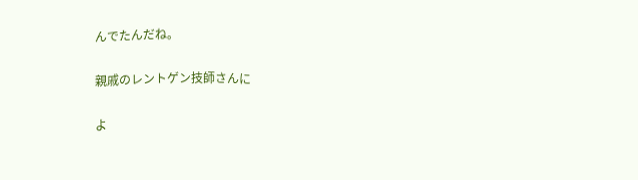んでたんだね。

親戚のレントゲン技師さんに

よ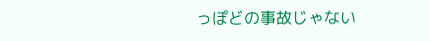っぽどの事故じゃない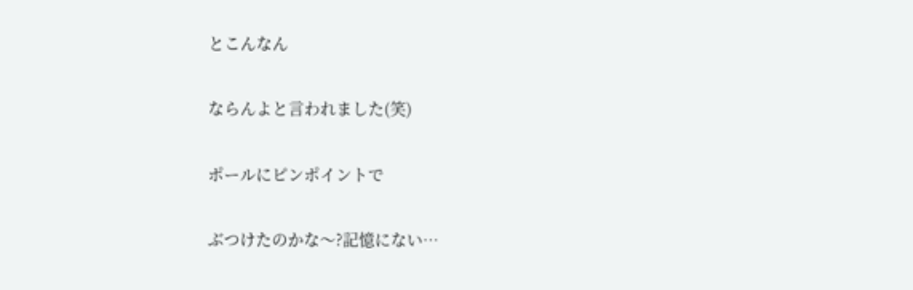とこんなん

ならんよと言われました(笑)

ポールにピンポイントで

ぶつけたのかな〜?記憶にない…